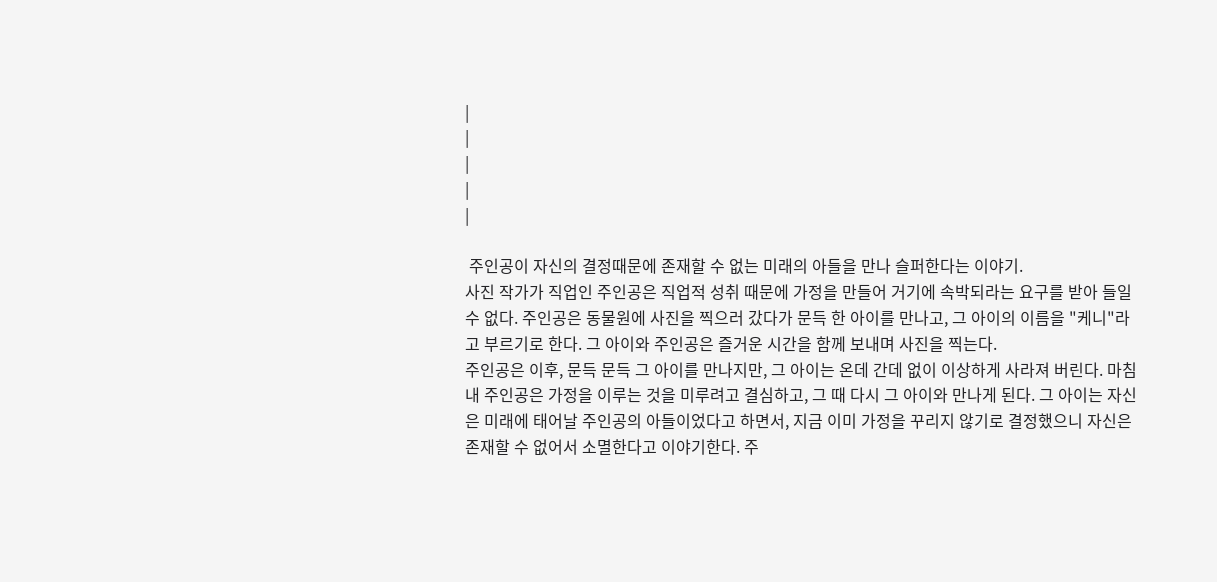|
|
|
|
|

 주인공이 자신의 결정때문에 존재할 수 없는 미래의 아들을 만나 슬퍼한다는 이야기.
사진 작가가 직업인 주인공은 직업적 성취 때문에 가정을 만들어 거기에 속박되라는 요구를 받아 들일 수 없다. 주인공은 동물원에 사진을 찍으러 갔다가 문득 한 아이를 만나고, 그 아이의 이름을 "케니"라고 부르기로 한다. 그 아이와 주인공은 즐거운 시간을 함께 보내며 사진을 찍는다.
주인공은 이후, 문득 문득 그 아이를 만나지만, 그 아이는 온데 간데 없이 이상하게 사라져 버린다. 마침내 주인공은 가정을 이루는 것을 미루려고 결심하고, 그 때 다시 그 아이와 만나게 된다. 그 아이는 자신은 미래에 태어날 주인공의 아들이었다고 하면서, 지금 이미 가정을 꾸리지 않기로 결정했으니 자신은 존재할 수 없어서 소멸한다고 이야기한다. 주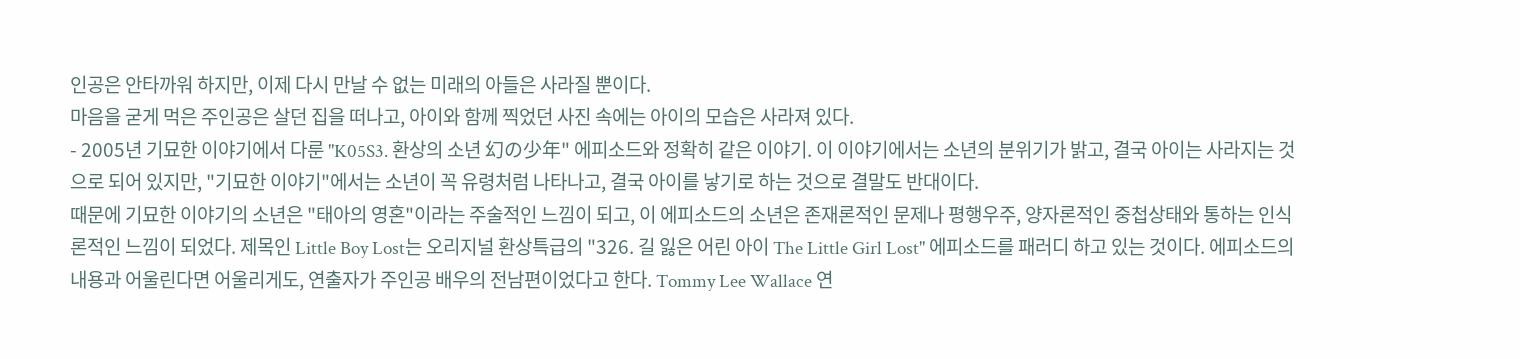인공은 안타까워 하지만, 이제 다시 만날 수 없는 미래의 아들은 사라질 뿐이다.
마음을 굳게 먹은 주인공은 살던 집을 떠나고, 아이와 함께 찍었던 사진 속에는 아이의 모습은 사라져 있다.
- 2005년 기묘한 이야기에서 다룬 "K05S3. 환상의 소년 幻の少年" 에피소드와 정확히 같은 이야기. 이 이야기에서는 소년의 분위기가 밝고, 결국 아이는 사라지는 것으로 되어 있지만, "기묘한 이야기"에서는 소년이 꼭 유령처럼 나타나고, 결국 아이를 낳기로 하는 것으로 결말도 반대이다.
때문에 기묘한 이야기의 소년은 "태아의 영혼"이라는 주술적인 느낌이 되고, 이 에피소드의 소년은 존재론적인 문제나 평행우주, 양자론적인 중첩상태와 통하는 인식론적인 느낌이 되었다. 제목인 Little Boy Lost는 오리지널 환상특급의 "326. 길 잃은 어린 아이 The Little Girl Lost" 에피소드를 패러디 하고 있는 것이다. 에피소드의 내용과 어울린다면 어울리게도, 연출자가 주인공 배우의 전남편이었다고 한다. Tommy Lee Wallace 연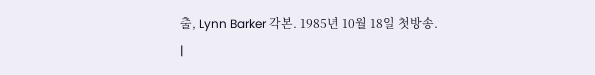출, Lynn Barker 각본. 1985년 10월 18일 첫방송.
|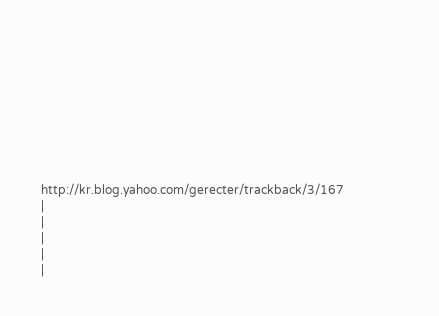http://kr.blog.yahoo.com/gerecter/trackback/3/167
|
|
|
|
|